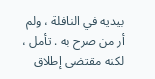بيديه في النافلة ، ولم أر من صرح به . تأمل ، لكنه مقتضى إطلاق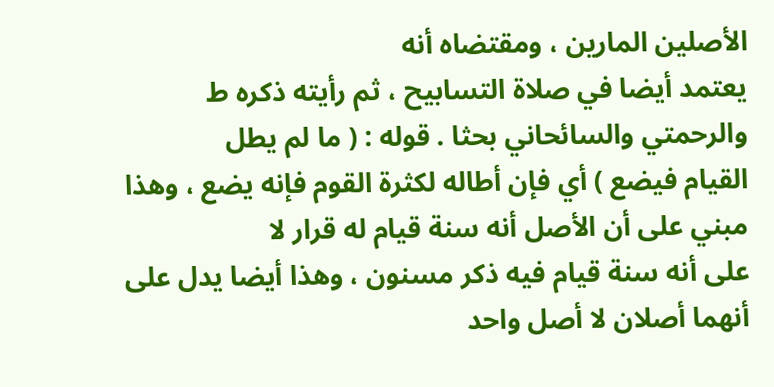الأصلين المارين ، ومقتضاه أنه
يعتمد أيضا في صلاة التسابيح ، ثم رأيته ذكره ط والرحمتي والسائحاني بحثا . قوله : ( ما لم يطل
القيام فيضع ) أي فإن أطاله لكثرة القوم فإنه يضع ، وهذا مبني على أن الأصل أنه سنة قيام له قرار لا
على أنه سنة قيام فيه ذكر مسنون ، وهذا أيضا يدل على أنهما أصلان لا أصل واحد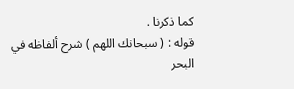كما ذكرنا .
قوله : ( سبحانك اللهم ) شرح ألفاظه في البحر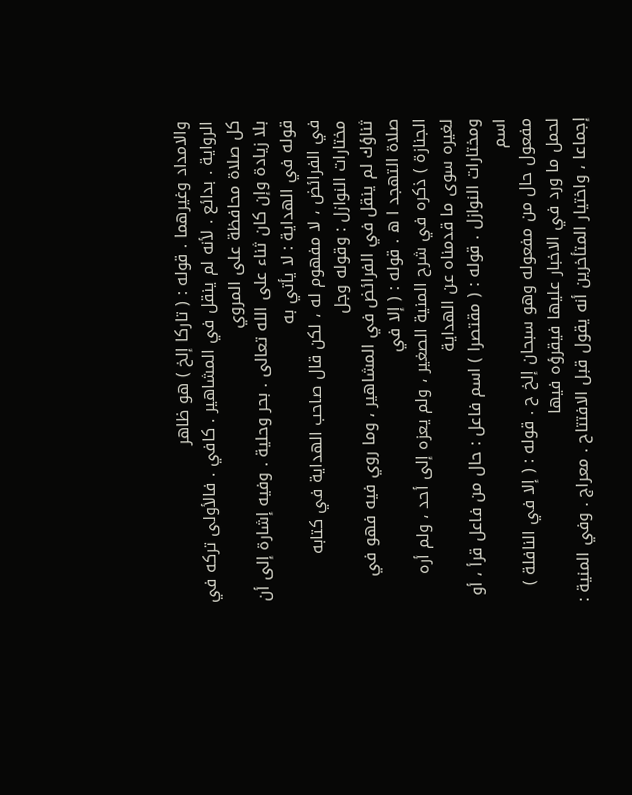والامداد وغيرهما . قوله : ( تاركا إلخ ) هو ظاهر
الرواية . بدائع . لأنه لم ينقل في المشاهير . كافي . فالأولى تركه في كل صلاة محافظة على المروي
بلا زيادة وإن كان ثناء على الله تعالى . بحر وحلية . وفيه إشارة إلى أن قوله في الهداية : لا يأتي به
في الفرائض ، لا مفهوم له ، لكن قال صاحب الهداية في كتابه مختارات النوازل : وقوله وجل
ثناؤك لم ينقل في الفرائض في المشاهير ، وما روي فيه فهو في صلاة التهجد ا ه . قوله : ( إلا في
الجنازة ) ذكره في شرح المنية الصغير ، ولم يعزه إلى أحد ، ولم أره لغيره سوى ما قدمناه عن الهداية
ومختارات النوازل . قوله : ( مقتصرا ) اسم فاعل : حال من فاعل قرأ ، أو اسم
مفعول حال من مفعوله وهو سبحان إلخ ح . قوله : ( إلا في النافلة ) لحمل ما ورد في الاخبار عليها فيقرؤه فيها
إجماعا ، واختيار المتأخرين أنه يقول قبل الافتتاح . معراج . وفي المنية :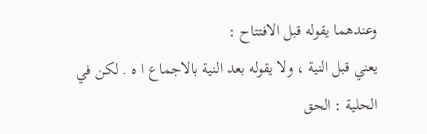وعندهما يقوله قبل الافتتاح :
يعني قبل النية ، ولا يقوله بعد النية بالاجماع ا ه . لكن في الحلية : الحق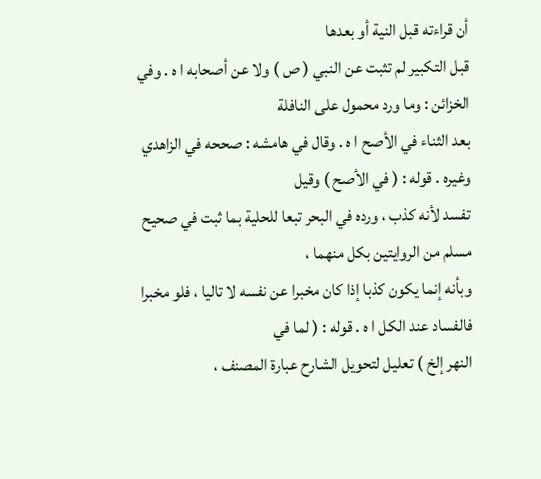أن قراءته قبل النية أو بعدها
قبل التكبير لم تثبت عن النبي ( ص ) ولا عن أصحابه ا ه . وفي الخزائن : وما ورد محمول على النافلة
بعد الثناء في الأصح ا ه . وقال في هامشه : صححه في الزاهدي وغيره . قوله : ( في الأصح ) وقيل
تفسد لأنه كذب ، ورده في البحر تبعا للحلية بما ثبت في صحيح مسلم من الروايتين بكل منهما ،
وبأنه إنما يكون كذبا إذا كان مخبرا عن نفسه لا تاليا ، فلو مخبرا فالفساد عند الكل ا ه . قوله : ( لما في
النهر إلخ ) تعليل لتحويل الشارح عبارة المصنف ،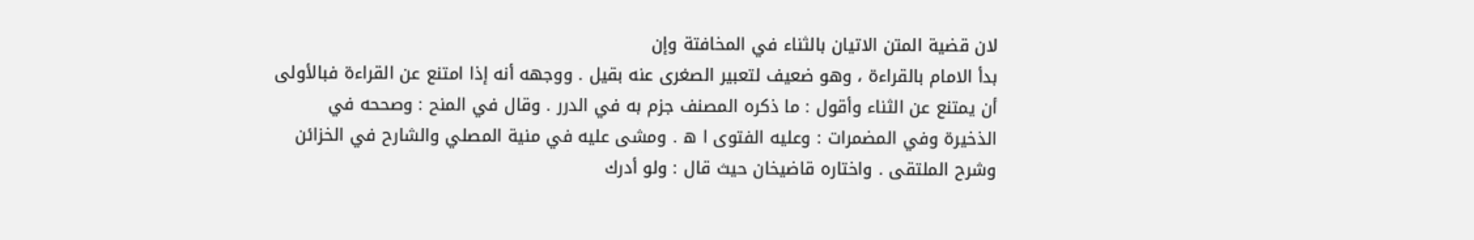لان قضية المتن الاتيان بالثناء في المخافتة وإن
بدأ الامام بالقراءة ، وهو ضعيف لتعبير الصغرى عنه بقيل . ووجهه أنه إذا امتنع عن القراءة فبالأولى
أن يمتنع عن الثناء وأقول : ما ذكره المصنف جزم به في الدرر . وقال في المنح : وصححه في
الذخيرة وفي المضمرات : وعليه الفتوى ا ه . ومشى عليه في منية المصلي والشارح في الخزائن
وشرح الملتقى . واختاره قاضيخان حيث قال : ولو أدرك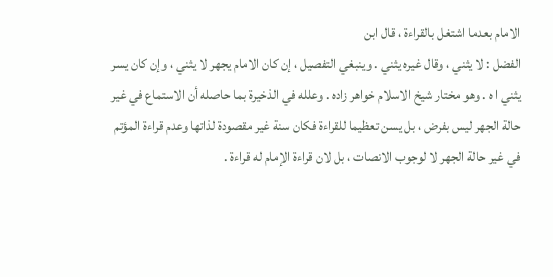الامام بعدما اشتغل بالقراءة ، قال ابن
الفضل : لا يثني ، وقال غيره يثني . وينبغي التفصيل ، إن كان الامام يجهر لا يثني ، وإن كان يسر
يثني ا ه . وهو مختار شيخ الاسلام خواهر زاده . وعلله في الذخيرة بما حاصله أن الاستماع في غير
حالة الجهر ليس بفرض ، بل يسن تعظيما للقراءة فكان سنة غير مقصودة لذاتها وعدم قراءة المؤتم
في غير حالة الجهر لا لوجوب الانصات ، بل لان قراءة الإمام له قراءة .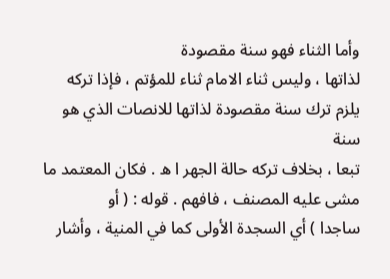وأما الثناء فهو سنة مقصودة
لذاتها ، وليس ثناء الامام ثناء للمؤتم ، فإذا تركه يلزم ترك سنة مقصودة لذاتها للانصات الذي هو سنة
تبعا ، بخلاف تركه حالة الجهر ا ه . فكان المعتمد ما مشى عليه المصنف ، فافهم . قوله : ( أو
ساجدا ) أي السجدة الأولى كما في المنية ، وأشار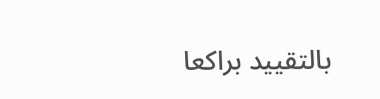بالتقييد براكعا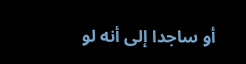أو ساجدا إلى أنه لو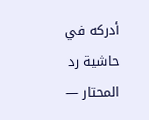أدركه في
حاشية رد المحتار —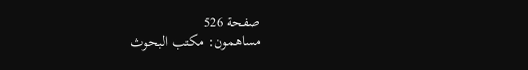صفحة 526
مساهمون: مكتب البحوث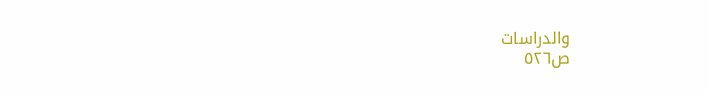والدراسات
ص٥٢٦